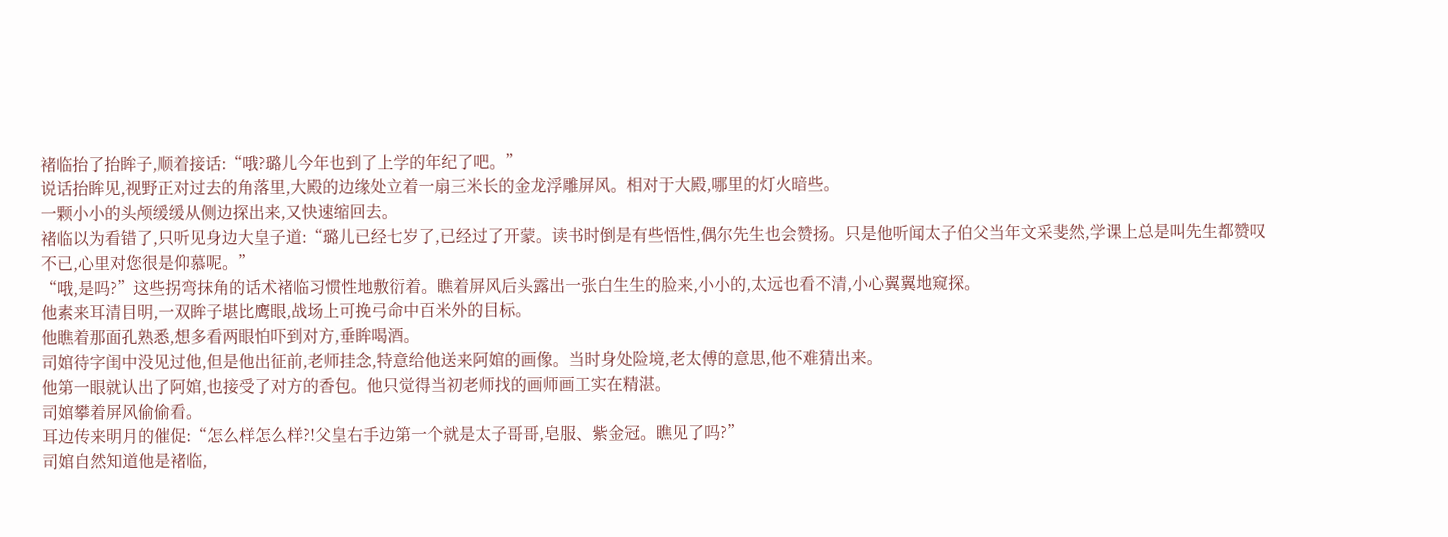褚临抬了抬眸子,顺着接话:“哦?璐儿今年也到了上学的年纪了吧。”
说话抬眸见,视野正对过去的角落里,大殿的边缘处立着一扇三米长的金龙浮雕屏风。相对于大殿,哪里的灯火暗些。
一颗小小的头颅缓缓从侧边探出来,又快速缩回去。
褚临以为看错了,只听见身边大皇子道:“璐儿已经七岁了,已经过了开蒙。读书时倒是有些悟性,偶尔先生也会赞扬。只是他听闻太子伯父当年文采斐然,学课上总是叫先生都赞叹不已,心里对您很是仰慕呢。”
“哦,是吗?”这些拐弯抹角的话术褚临习惯性地敷衍着。瞧着屏风后头露出一张白生生的脸来,小小的,太远也看不清,小心翼翼地窥探。
他素来耳清目明,一双眸子堪比鹰眼,战场上可挽弓命中百米外的目标。
他瞧着那面孔熟悉,想多看两眼怕吓到对方,垂眸喝酒。
司婠待字闺中没见过他,但是他出征前,老师挂念,特意给他送来阿婠的画像。当时身处险境,老太傅的意思,他不难猜出来。
他第一眼就认出了阿婠,也接受了对方的香包。他只觉得当初老师找的画师画工实在精湛。
司婠攀着屏风偷偷看。
耳边传来明月的催促:“怎么样怎么样?!父皇右手边第一个就是太子哥哥,皂服、紫金冠。瞧见了吗?”
司婠自然知道他是褚临,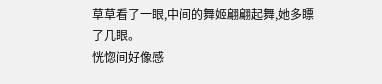草草看了一眼,中间的舞姬翩翩起舞,她多瞟了几眼。
恍惚间好像感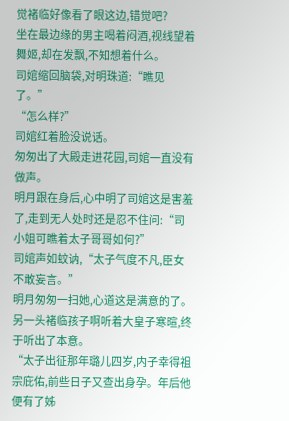觉褚临好像看了眼这边,错觉吧?
坐在最边缘的男主喝着闷酒,视线望着舞姬,却在发飘,不知想着什么。
司婠缩回脑袋,对明珠道:“瞧见了。”
“怎么样?”
司婠红着脸没说话。
匆匆出了大殿走进花园,司婠一直没有做声。
明月跟在身后,心中明了司婠这是害羞了,走到无人处时还是忍不住问:“司小姐可瞧着太子哥哥如何?”
司婠声如蚊讷,“太子气度不凡,臣女不敢妄言。”
明月匆匆一扫她,心道这是满意的了。
另一头褚临孩子啊听着大皇子寒暄,终于听出了本意。
“太子出征那年璐儿四岁,内子幸得祖宗庇佑,前些日子又查出身孕。年后他便有了姊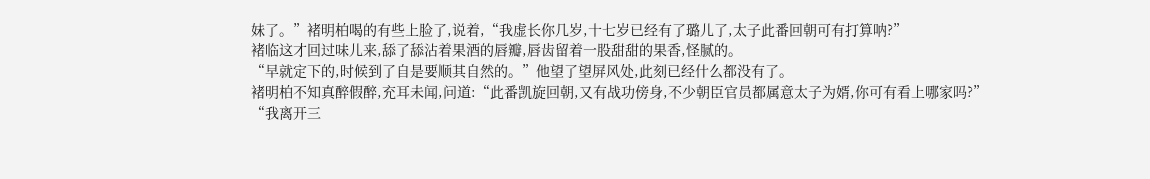妹了。”褚明柏喝的有些上脸了,说着,“我虚长你几岁,十七岁已经有了璐儿了,太子此番回朝可有打算呐?”
褚临这才回过味儿来,舔了舔沾着果酒的唇瓣,唇齿留着一股甜甜的果香,怪腻的。
“早就定下的,时候到了自是要顺其自然的。”他望了望屏风处,此刻已经什么都没有了。
褚明柏不知真醉假醉,充耳未闻,问道:“此番凯旋回朝,又有战功傍身,不少朝臣官员都属意太子为婿,你可有看上哪家吗?”
“我离开三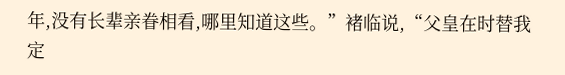年,没有长辈亲眷相看,哪里知道这些。”褚临说,“父皇在时替我定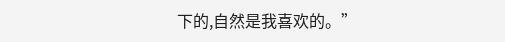下的,自然是我喜欢的。”